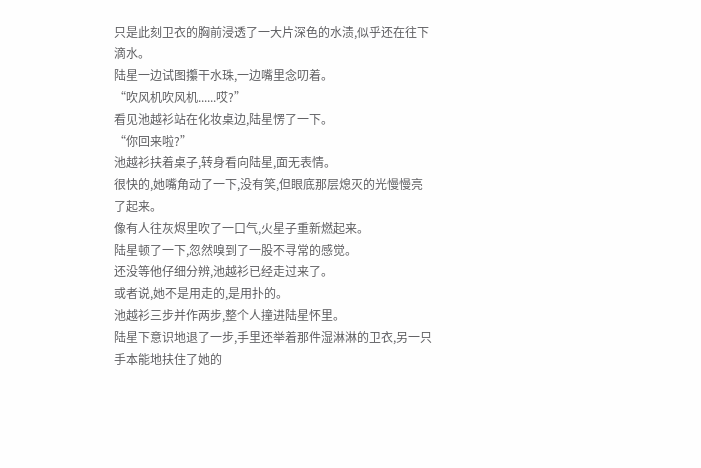只是此刻卫衣的胸前浸透了一大片深色的水渍,似乎还在往下滴水。
陆星一边试图攥干水珠,一边嘴里念叨着。
“吹风机吹风机......哎?”
看见池越衫站在化妆桌边,陆星愣了一下。
“你回来啦?”
池越衫扶着桌子,转身看向陆星,面无表情。
很快的,她嘴角动了一下,没有笑,但眼底那层熄灭的光慢慢亮了起来。
像有人往灰烬里吹了一口气,火星子重新燃起来。
陆星顿了一下,忽然嗅到了一股不寻常的感觉。
还没等他仔细分辨,池越衫已经走过来了。
或者说,她不是用走的,是用扑的。
池越衫三步并作两步,整个人撞进陆星怀里。
陆星下意识地退了一步,手里还举着那件湿淋淋的卫衣,另一只手本能地扶住了她的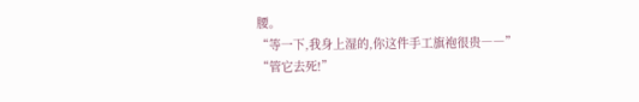腰。
“等一下,我身上湿的,你这件手工旗袍很贵――”
“管它去死!”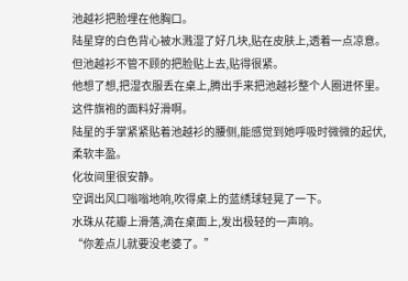池越衫把脸埋在他胸口。
陆星穿的白色背心被水溅湿了好几块,贴在皮肤上,透着一点凉意。
但池越衫不管不顾的把脸贴上去,贴得很紧。
他想了想,把湿衣服丢在桌上,腾出手来把池越衫整个人圈进怀里。
这件旗袍的面料好滑啊。
陆星的手掌紧紧贴着池越衫的腰侧,能感觉到她呼吸时微微的起伏,柔软丰盈。
化妆间里很安静。
空调出风口嗡嗡地响,吹得桌上的蓝绣球轻晃了一下。
水珠从花瓣上滑落,滴在桌面上,发出极轻的一声响。
“你差点儿就要没老婆了。”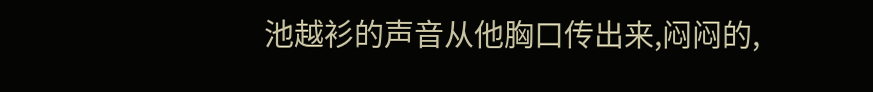池越衫的声音从他胸口传出来,闷闷的,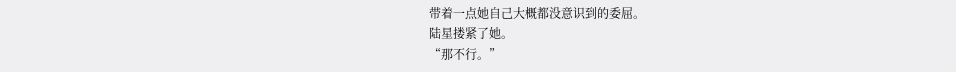带着一点她自己大概都没意识到的委屈。
陆星搂紧了她。
“那不行。”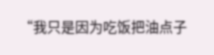“我只是因为吃饭把油点子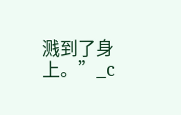溅到了身上。”_c